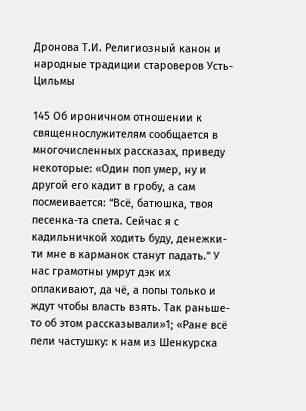Дронова Т.И. Религиозный канон и народные традиции староверов Усть-Цильмы

145 Об ироничном отношении к священнослужителям сообщается в многочисленных рассказах, приведу некоторые: «Один поп умер, ну и другой его кадит в гробу, а сам посмеивается: “Всё, батюшка, твоя песенка-та спета. Сейчас я с кадильничкой ходить буду, денежки-ти мне в карманок станут падать.” У нас грамотны умрут дэк их оплакивают, да чё, а попы только и ждут чтобы власть взять. Так раньше-то об этом рассказывали»1; «Ране всё пели частушку: к нам из Шенкурска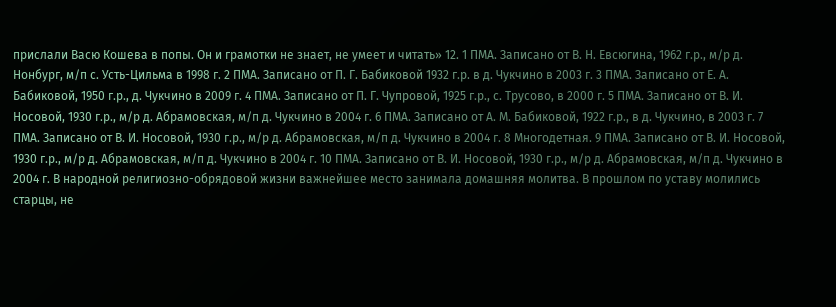прислали Васю Кошева в попы. Он и грамотки не знает, не умеет и читать» 12. 1 ПМА. Записано от В. Н. Евсюгина, 1962 г.р., м/р д. Нонбург, м/п с. Усть-Цильма в 1998 г. 2 ПМА. Записано от П. Г. Бабиковой 1932 г.р. в д. Чукчино в 2003 г. 3 ПМА. Записано от Е. А. Бабиковой, 1950 г.р., д. Чукчино в 2009 г. 4 ПМА. Записано от П. Г. Чупровой, 1925 г.р., с. Трусово, в 2000 г. 5 ПМА. Записано от В. И. Носовой, 1930 г.р., м/р д. Абрамовская, м/п д. Чукчино в 2004 г. 6 ПМА. Записано от А. М. Бабиковой, 1922 г.р., в д. Чукчино, в 2003 г. 7 ПМА. Записано от В. И. Носовой, 1930 г.р., м/р д. Абрамовская, м/п д. Чукчино в 2004 г. 8 Многодетная. 9 ПМА. Записано от В. И. Носовой, 1930 г.р., м/р д. Абрамовская, м/п д. Чукчино в 2004 г. 10 ПМА. Записано от В. И. Носовой, 1930 г.р., м/р д. Абрамовская, м/п д. Чукчино в 2004 г. В народной религиозно-обрядовой жизни важнейшее место занимала домашняя молитва. В прошлом по уставу молились старцы, не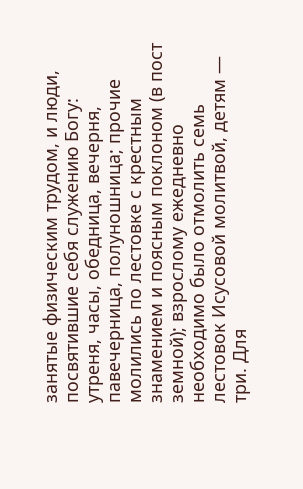занятые физическим трудом, и люди, посвятившие себя служению Богу: утреня, часы, обедница, вечерня, павечерница, полуношница; прочие молились по лестовке с крестным знамением и поясным поклоном (в пост земной); взрослому ежедневно необходимо было отмолить семь лестовок Исусовой молитвой, детям — три. Для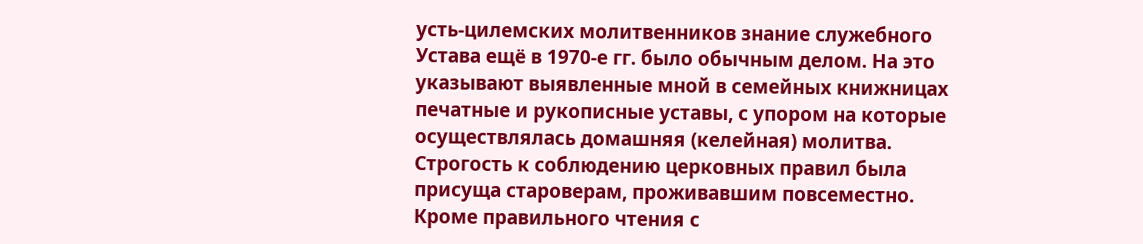усть-цилемских молитвенников знание служебного Устава ещё в 1970-е гг. было обычным делом. На это указывают выявленные мной в семейных книжницах печатные и рукописные уставы, с упором на которые осуществлялась домашняя (келейная) молитва. Строгость к соблюдению церковных правил была присуща староверам, проживавшим повсеместно. Кроме правильного чтения с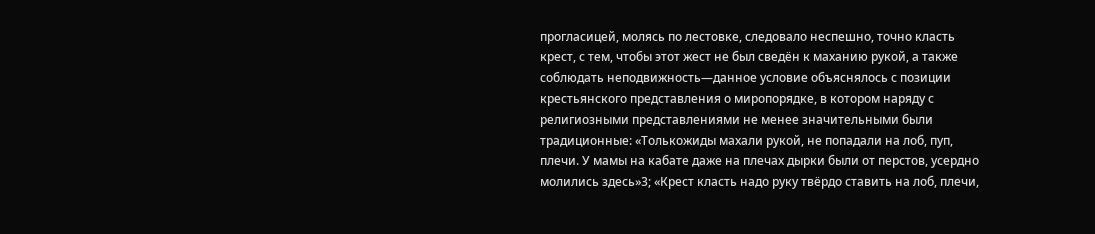прогласицей, молясь по лестовке, следовало неспешно, точно класть крест, с тем, чтобы этот жест не был сведён к маханию рукой, а также соблюдать неподвижность—данное условие объяснялось с позиции крестьянского представления о миропорядке, в котором наряду с религиозными представлениями не менее значительными были традиционные: «Толькожиды махали рукой, не попадали на лоб, пуп, плечи. У мамы на кабате даже на плечах дырки были от перстов, усердно молились здесь»3; «Крест класть надо руку твёрдо ставить на лоб, плечи,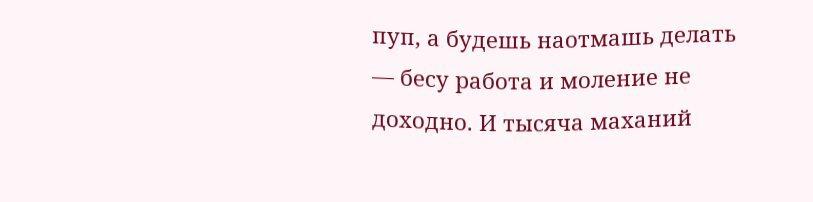пуп, а будешь наотмашь делать — бесу работа и моление не доходно. И тысяча маханий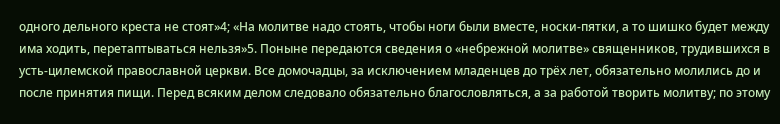одного дельного креста не стоят»4; «На молитве надо стоять, чтобы ноги были вместе, носки-пятки, а то шишко будет между има ходить, перетаптываться нельзя»5. Поныне передаются сведения о «небрежной молитве» священников, трудившихся в усть-цилемской православной церкви. Все домочадцы, за исключением младенцев до трёх лет, обязательно молились до и после принятия пищи. Перед всяким делом следовало обязательно благословляться, а за работой творить молитву; по этому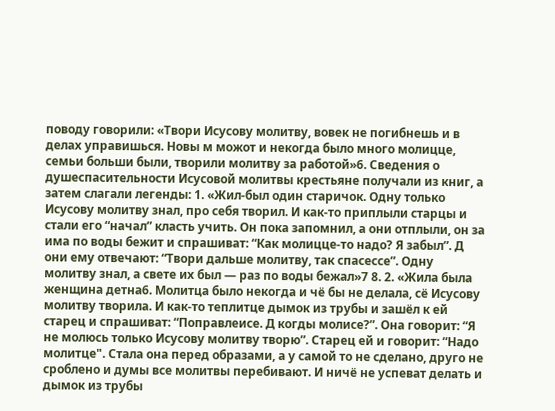поводу говорили: «Твори Исусову молитву, вовек не погибнешь и в делах управишься. Новы м можот и некогда было много молицце, семьи больши были, творили молитву за работой»6. Сведения о душеспасительности Исусовой молитвы крестьяне получали из книг, а затем слагали легенды: 1. «Жил-был один старичок. Одну только Исусову молитву знал, про себя творил. И как-то приплыли старцы и стали его “начал” класть учить. Он пока запомнил, а они отплыли, он за има по воды бежит и спрашиват: “Как молицце-то надо? Я забыл”. Д они ему отвечают: “Твори дальше молитву, так спасессе”. Одну молитву знал, а свете их был — раз по воды бежал»7 8. 2. «Жила была женщина детна6. Молитца было некогда и чё бы не делала, сё Исусову молитву творила. И как-то теплитце дымок из трубы и зашёл к ей старец и спрашиват: “Поправлеисе. Д когды молисе?”. Она говорит: “Я не молюсь только Исусову молитву творю”. Старец ей и говорит: “Надо молитце". Стала она перед образами, а у самой то не сделано, друго не сроблено и думы все молитвы перебивают. И ничё не успеват делать и дымок из трубы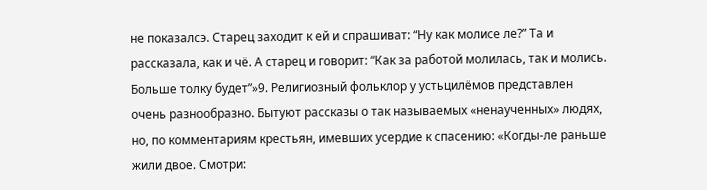не показалсэ. Старец заходит к ей и спрашиват: “Ну как молисе ле?” Та и рассказала, как и чё. А старец и говорит: “Как за работой молилась, так и молись. Больше толку будет”»9. Религиозный фольклор у устьцилёмов представлен очень разнообразно. Бытуют рассказы о так называемых «ненаученных» людях, но, по комментариям крестьян, имевших усердие к спасению: «Когды-ле раньше жили двое. Смотри: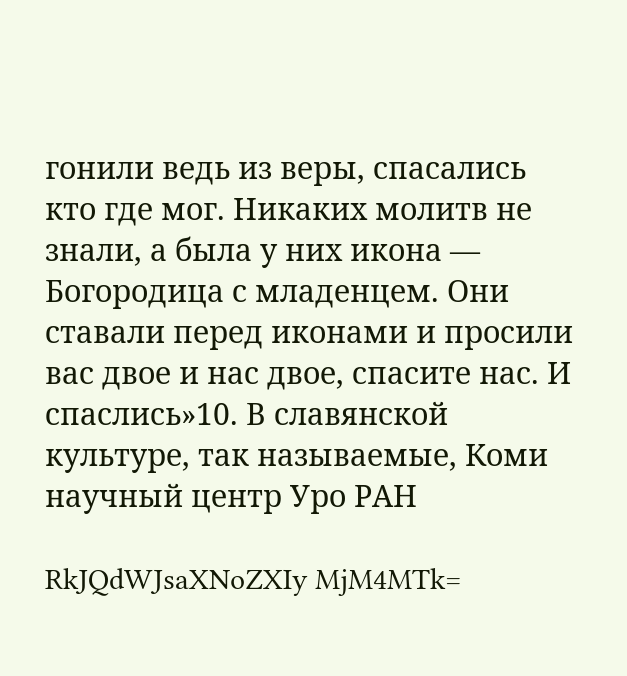гонили ведь из веры, спасались кто где мог. Никаких молитв не знали, а была у них икона — Богородица с младенцем. Они ставали перед иконами и просили вас двое и нас двое, спасите нас. И спаслись»10. В славянской культуре, так называемые, Коми научный центр Уро РАН

RkJQdWJsaXNoZXIy MjM4MTk=